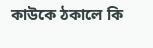কাউকে ঠকালে কি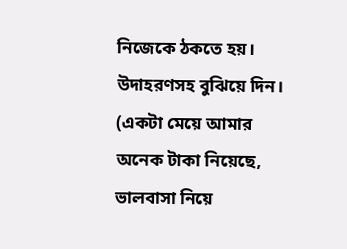নিজেকে ঠকতে হয়। উদাহরণসহ বুঝিয়ে দিন। (একটা মেয়ে আমার অনেক টাকা নিয়েছে, ভালবাসা নিয়ে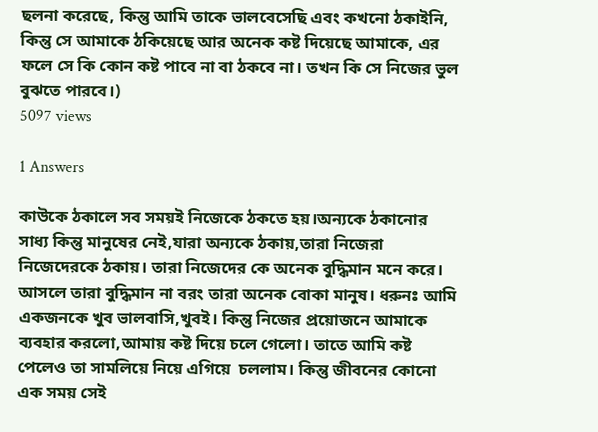ছলনা করেছে, কিন্তু আমি তাকে ভালবেসেছি এবং কখনো ঠকাইনি, কিন্তু সে আমাকে ঠকিয়েছে আর অনেক কষ্ট দিয়েছে আমাকে, এর ফলে সে কি কোন কষ্ট পাবে না বা ঠকবে না। তখন কি সে নিজের ভুল বুঝতে পারবে।)
5097 views

1 Answers

কাউকে ঠকালে সব সময়ই নিজেকে ঠকতে হয়।অন্যকে ঠকানোর সাধ্য কিন্তু মানুষের নেই,যারা অন্যকে ঠকায়,তারা নিজেরা নিজেদেরকে ঠকায়। তারা নিজেদের কে অনেক বুদ্ধিমান মনে করে। আসলে তারা বুদ্ধিমান না বরং তারা অনেক বোকা মানুষ। ধরুনঃ আমি একজনকে খুব ভালবাসি,খুবই। কিন্তু নিজের প্রয়োজনে আমাকে ব্যবহার করলো,আমায় কষ্ট দিয়ে চলে গেলো। তাতে আমি কষ্ট পেলেও তা সামলিয়ে নিয়ে এগিয়ে  চললাম। কিন্তু জীবনের কোনো এক সময় সেই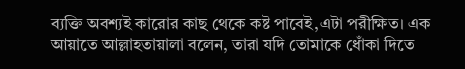ব্যক্তি অবশ্যই কারোর কাছ থেকে কষ্ট পাবেই,এটা পরীক্ষিত। এক আয়াতে আল্লাহতায়ালা বলেন, তারা যদি তোমাকে ধোঁকা দিতে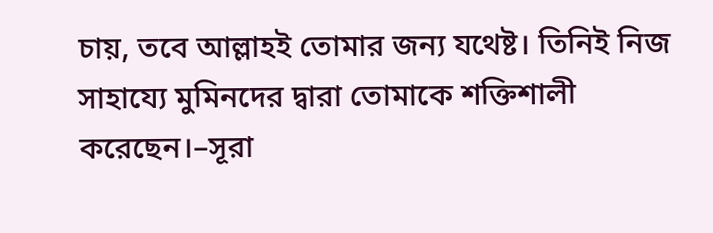চায়, তবে আল্লাহই তোমার জন্য যথেষ্ট। তিনিই নিজ সাহায্যে মুমিনদের দ্বারা তোমাকে শক্তিশালী করেছেন।–সূরা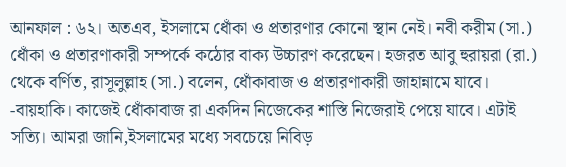আনফাল : ৬২। অতএব, ইসলামে ধোঁকা ও প্রতারণার কোনো স্থান নেই। নবী করীম (সা.) ধোঁকা ও প্রতারণাকারী সম্পর্কে কঠোর বাক্য উচ্চারণ করেছেন। হজরত আবু হুরায়রা (রা.) থেকে বর্ণিত, রাসূলুল্লাহ (সা.) বলেন, ধোঁকাবাজ ও প্রতারণাকারী জাহান্নামে যাবে। -বায়হাকি। কাজেই ধোঁকাবাজ রা একদিন নিজেকের শাস্তি নিজেরাই পেয়ে যাবে। এটাই সত্যি। আমরা জানি,ইসলামের মধ্যে সবচেয়ে নিবিড়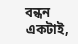বন্ধন একটাই,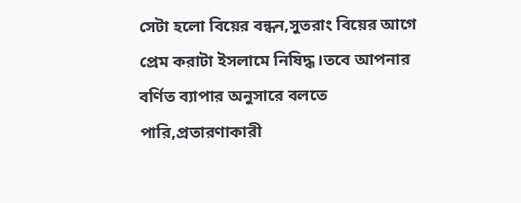সেটা হলো বিয়ের বন্ধন,সুতরাং বিয়ের আগে প্রেম করাটা ইসলামে নিষিদ্ধ।তবে আপনার বর্ণিত ব্যাপার অনুসারে বলতে পারি,প্রতারণাকারী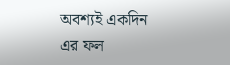অবশ্যই একদিন এর ফল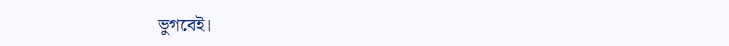ভুগবেই।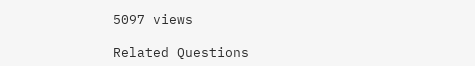5097 views

Related Questions